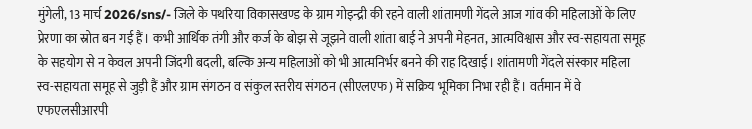मुंगेली, 13 मार्च 2026/sns/- जिले के पथरिया विकासखण्ड के ग्राम गोइन्द्री की रहने वाली शांतामणी गेंदले आज गांव की महिलाओं के लिए प्रेरणा का स्रोत बन गई हैं। कभी आर्थिक तंगी और कर्ज के बोझ से जूझने वाली शांता बाई ने अपनी मेहनत, आत्मविश्वास और स्व-सहायता समूह के सहयोग से न केवल अपनी जिंदगी बदली, बल्कि अन्य महिलाओं को भी आत्मनिर्भर बनने की राह दिखाई। शांतामणी गेंदले संस्कार महिला स्व-सहायता समूह से जुड़ी हैं और ग्राम संगठन व संकुल स्तरीय संगठन (सीएलएफ) में सक्रिय भूमिका निभा रही हैं। वर्तमान में वे एफएलसीआरपी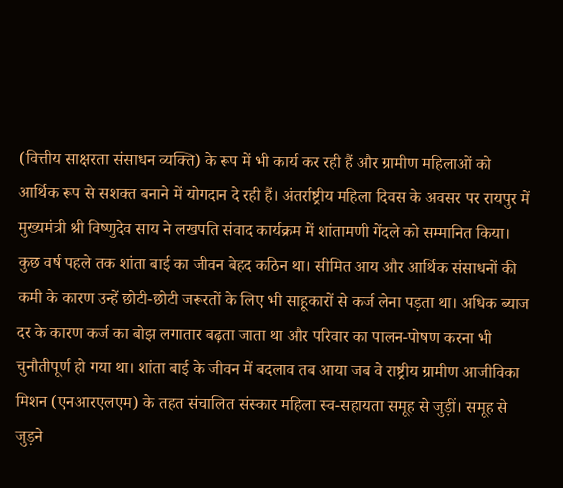(वित्तीय साक्षरता संसाधन व्यक्ति) के रूप में भी कार्य कर रही हैं और ग्रामीण महिलाओं को आर्थिक रूप से सशक्त बनाने में योगदान दे रही हैं। अंतर्राष्ट्रीय महिला दिवस के अवसर पर रायपुर में मुख्यमंत्री श्री विष्णुदेव साय ने लखपति संवाद कार्यक्रम में शांतामणी गेंदले को सम्मानित किया।
कुछ वर्ष पहले तक शांता बाई का जीवन बेहद कठिन था। सीमित आय और आर्थिक संसाधनों की कमी के कारण उन्हें छोटी-छोटी जरूरतों के लिए भी साहूकारों से कर्ज लेना पड़ता था। अधिक ब्याज दर के कारण कर्ज का बोझ लगातार बढ़ता जाता था और परिवार का पालन-पोषण करना भी चुनौतीपूर्ण हो गया था। शांता बाई के जीवन में बदलाव तब आया जब वे राष्ट्रीय ग्रामीण आजीविका मिशन (एनआरएलएम) के तहत संचालित संस्कार महिला स्व-सहायता समूह से जुड़ीं। समूह से जुड़ने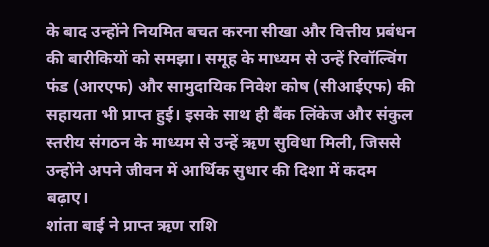के बाद उन्होंने नियमित बचत करना सीखा और वित्तीय प्रबंधन की बारीकियों को समझा। समूह के माध्यम से उन्हें रिवॉल्विंग फंड (आरएफ) और सामुदायिक निवेश कोष (सीआईएफ) की सहायता भी प्राप्त हुई। इसके साथ ही बैंक लिंकेज और संकुल स्तरीय संगठन के माध्यम से उन्हें ऋण सुविधा मिली, जिससे उन्होंने अपने जीवन में आर्थिक सुधार की दिशा में कदम बढ़ाए।
शांता बाई ने प्राप्त ऋण राशि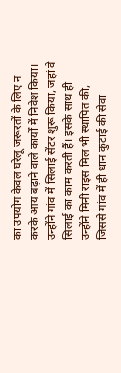का उपयोग केवल घरेलू जरूरतों के लिए न करके आय बढ़ाने वाले कार्यों में निवेश किया। उन्होंने गांव में सिलाई सेंटर शुरू किया, जहां वे सिलाई का काम करती हैं। इसके साथ ही उन्होंने मिनी राइस मिल भी स्थापित की, जिससे गांव में ही धान कुटाई की सेवा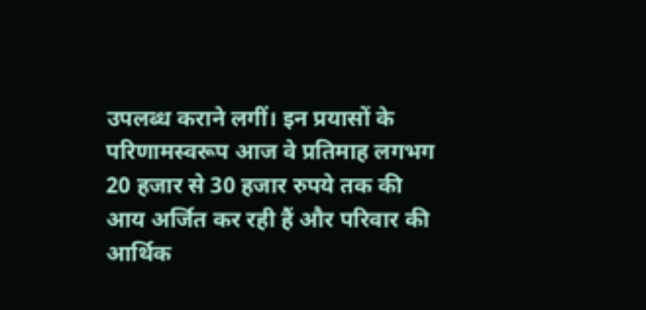उपलब्ध कराने लगीं। इन प्रयासों के परिणामस्वरूप आज वे प्रतिमाह लगभग 20 हजार से 30 हजार रुपये तक की आय अर्जित कर रही हैं और परिवार की आर्थिक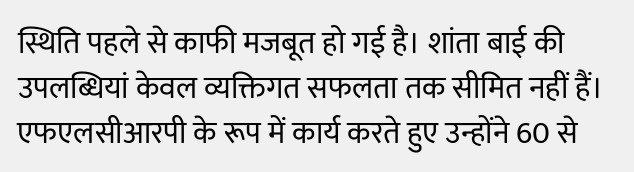स्थिति पहले से काफी मजबूत हो गई है। शांता बाई की उपलब्धियां केवल व्यक्तिगत सफलता तक सीमित नहीं हैं। एफएलसीआरपी के रूप में कार्य करते हुए उन्होंने 60 से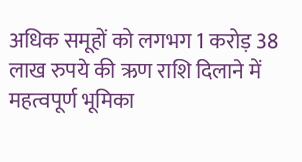अधिक समूहों को लगभग 1 करोड़ 38 लाख रुपये की ऋण राशि दिलाने में महत्वपूर्ण भूमिका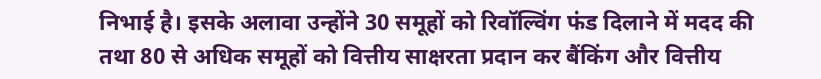निभाई है। इसके अलावा उन्होंने 30 समूहों को रिवॉल्विंग फंड दिलाने में मदद की तथा 80 से अधिक समूहों को वित्तीय साक्षरता प्रदान कर बैंकिंग और वित्तीय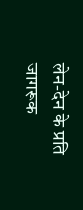लेन-देन के प्रति जागरूक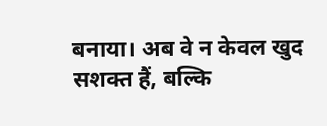बनाया। अब वे न केवल खुद सशक्त हैं, बल्कि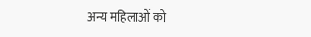अन्य महिलाओं को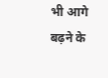भी आगे बढ़ने के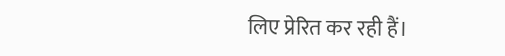लिए प्रेरित कर रही हैं।